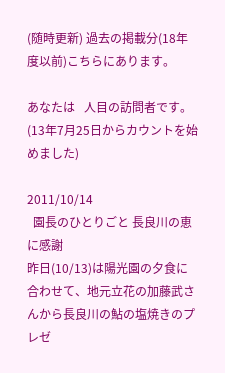(随時更新) 過去の掲載分(18年度以前)こちらにあります。

あなたは   人目の訪問者です。(13年7月25日からカウントを始めました)

2011/10/14
  園長のひとりごと 長良川の恵に感謝
昨日(10/13)は陽光園の夕食に合わせて、地元立花の加藤武さんから長良川の鮎の塩焼きのプレゼ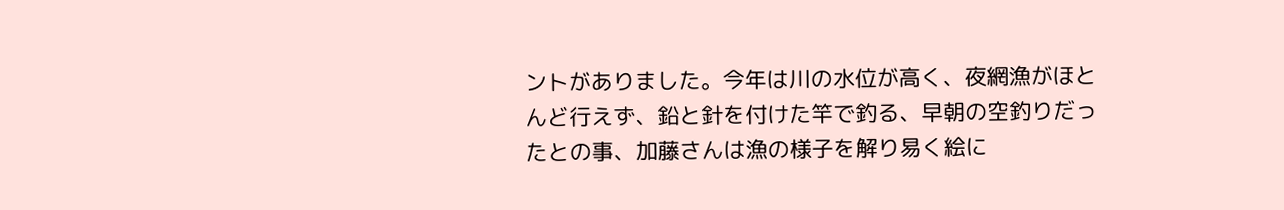ントがありました。今年は川の水位が高く、夜網漁がほとんど行えず、鉛と針を付けた竿で釣る、早朝の空釣りだったとの事、加藤さんは漁の様子を解り易く絵に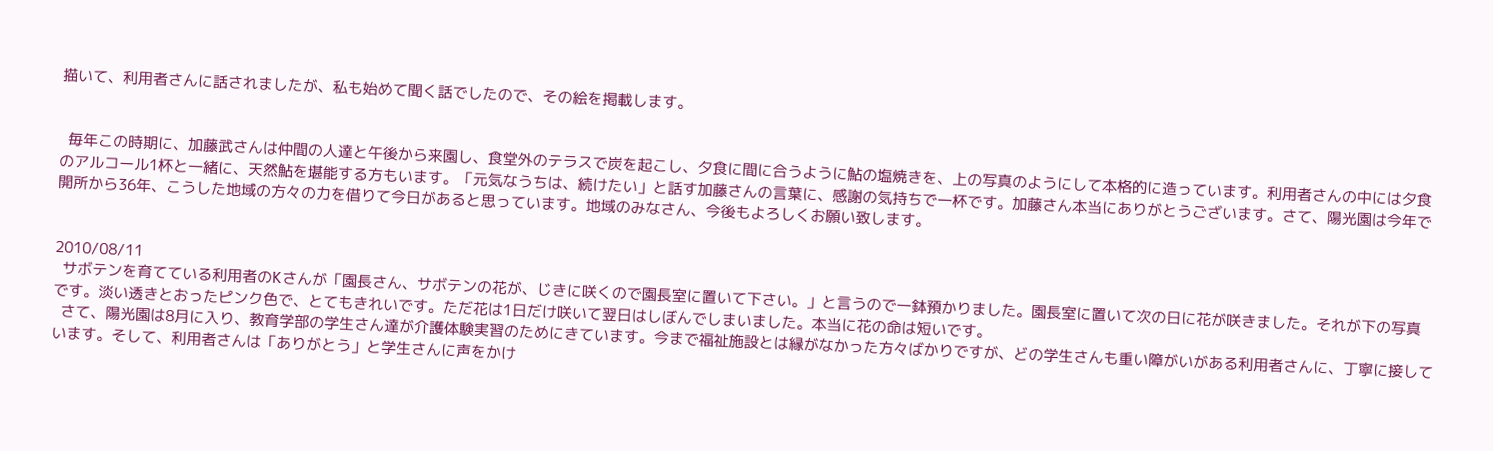描いて、利用者さんに話されましたが、私も始めて聞く話でしたので、その絵を掲載します。


  毎年この時期に、加藤武さんは仲間の人達と午後から来園し、食堂外のテラスで炭を起こし、夕食に間に合うように鮎の塩焼きを、上の写真のようにして本格的に造っています。利用者さんの中には夕食のアルコール1杯と一緒に、天然鮎を堪能する方もいます。「元気なうちは、続けたい」と話す加藤さんの言葉に、感謝の気持ちで一杯です。加藤さん本当にありがとうございます。さて、陽光園は今年で開所から36年、こうした地域の方々の力を借りて今日があると思っています。地域のみなさん、今後もよろしくお願い致します。


2010/08/11
  サボテンを育てている利用者のKさんが「園長さん、サボテンの花が、じきに咲くので園長室に置いて下さい。」と言うので一鉢預かりました。園長室に置いて次の日に花が咲きました。それが下の写真です。淡い透きとおったピンク色で、とてもきれいです。ただ花は1日だけ咲いて翌日はしぼんでしまいました。本当に花の命は短いです。
  さて、陽光園は8月に入り、教育学部の学生さん達が介護体験実習のためにきています。今まで福祉施設とは縁がなかった方々ばかりですが、どの学生さんも重い障がいがある利用者さんに、丁寧に接しています。そして、利用者さんは「ありがとう」と学生さんに声をかけ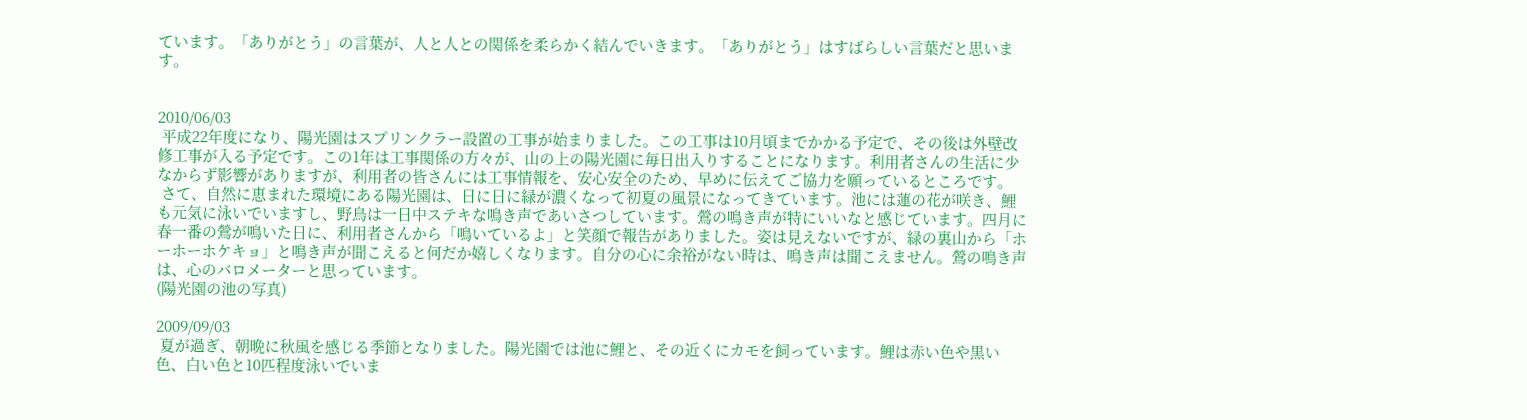ています。「ありがとう」の言葉が、人と人との関係を柔らかく結んでいきます。「ありがとう」はすばらしい言葉だと思います。


2010/06/03
 平成22年度になり、陽光園はスプリンクラー設置の工事が始まりました。この工事は10月頃までかかる予定で、その後は外壁改修工事が入る予定です。この1年は工事関係の方々が、山の上の陽光園に毎日出入りすることになります。利用者さんの生活に少なからず影響がありますが、利用者の皆さんには工事情報を、安心安全のため、早めに伝えてご協力を願っているところです。
 さて、自然に恵まれた環境にある陽光園は、日に日に緑が濃くなって初夏の風景になってきています。池には蓮の花が咲き、鯉も元気に泳いでいますし、野鳥は一日中ステキな鳴き声であいさつしています。鶯の鳴き声が特にいいなと感じています。四月に春一番の鶯が鳴いた日に、利用者さんから「鳴いているよ」と笑顔で報告がありました。姿は見えないですが、緑の裏山から「ホーホーホケキョ」と鳴き声が聞こえると何だか嬉しくなります。自分の心に余裕がない時は、鳴き声は聞こえません。鶯の鳴き声は、心のバロメーターと思っています。
(陽光園の池の写真)

2009/09/03
 夏が過ぎ、朝晩に秋風を感じる季節となりました。陽光園では池に鯉と、その近くにカモを飼っています。鯉は赤い色や黒い色、白い色と10匹程度泳いでいま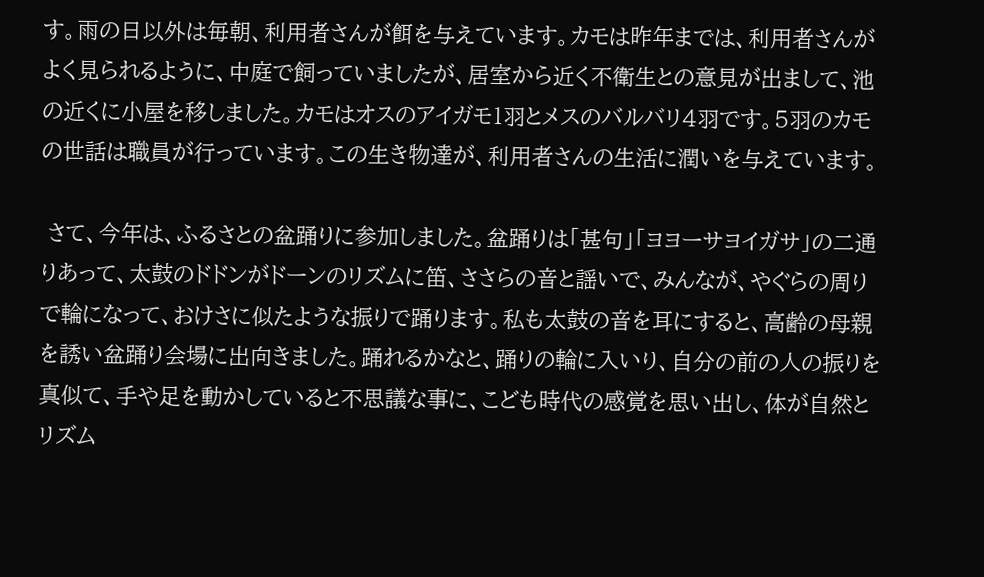す。雨の日以外は毎朝、利用者さんが餌を与えています。カモは昨年までは、利用者さんがよく見られるように、中庭で飼っていましたが、居室から近く不衛生との意見が出まして、池の近くに小屋を移しました。カモはオスのアイガモ1羽とメスのバルバリ4羽です。5羽のカモの世話は職員が行っています。この生き物達が、利用者さんの生活に潤いを与えています。

 さて、今年は、ふるさとの盆踊りに参加しました。盆踊りは「甚句」「ヨヨーサヨイガサ」の二通りあって、太鼓のドドンがドーンのリズムに笛、ささらの音と謡いで、みんなが、やぐらの周りで輪になって、おけさに似たような振りで踊ります。私も太鼓の音を耳にすると、高齢の母親を誘い盆踊り会場に出向きました。踊れるかなと、踊りの輪に入いり、自分の前の人の振りを真似て、手や足を動かしていると不思議な事に、こども時代の感覚を思い出し、体が自然とリズム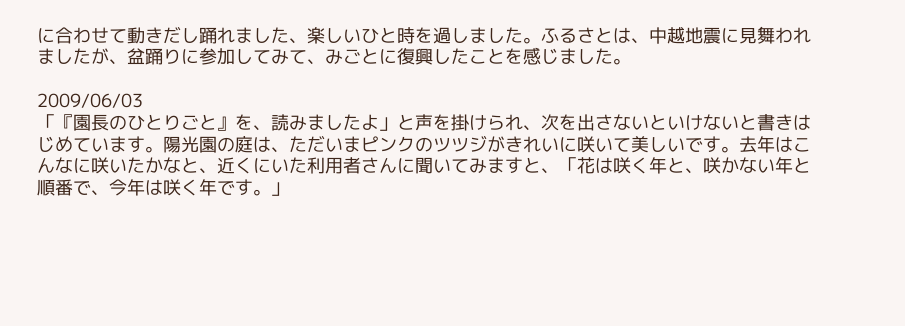に合わせて動きだし踊れました、楽しいひと時を過しました。ふるさとは、中越地震に見舞われましたが、盆踊りに参加してみて、みごとに復興したことを感じました。

2009/06/03
「『園長のひとりごと』を、読みましたよ」と声を掛けられ、次を出さないといけないと書きはじめています。陽光園の庭は、ただいまピンクのツツジがきれいに咲いて美しいです。去年はこんなに咲いたかなと、近くにいた利用者さんに聞いてみますと、「花は咲く年と、咲かない年と順番で、今年は咲く年です。」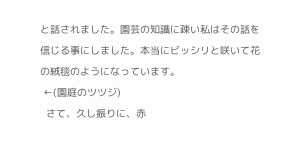と話されました。園芸の知識に疎い私はその話を信じる事にしました。本当にビッシリと咲いて花の絨毯のようになっています。
 ←(園庭のツツジ)
  さて、久し振りに、赤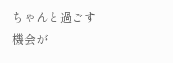ちゃんと過ごす機会が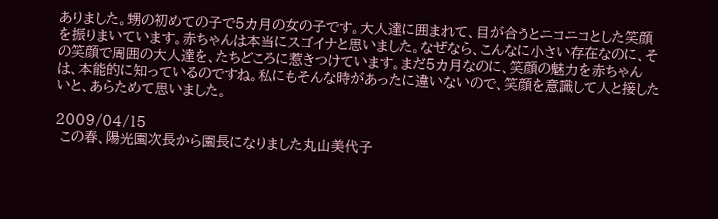ありました。甥の初めての子で5カ月の女の子です。大人達に囲まれて、目が合うとニコニコとした笑顔を振りまいています。赤ちゃんは本当にスゴイナと思いました。なぜなら、こんなに小さい存在なのに、その笑顔で周囲の大人達を、たちどころに惹きつけています。まだ5カ月なのに、笑顔の魅力を赤ちゃんは、本能的に知っているのですね。私にもそんな時があったに違いないので、笑顔を意識して人と接したいと、あらためて思いました。

2009/04/15
 この春、陽光園次長から園長になりました丸山美代子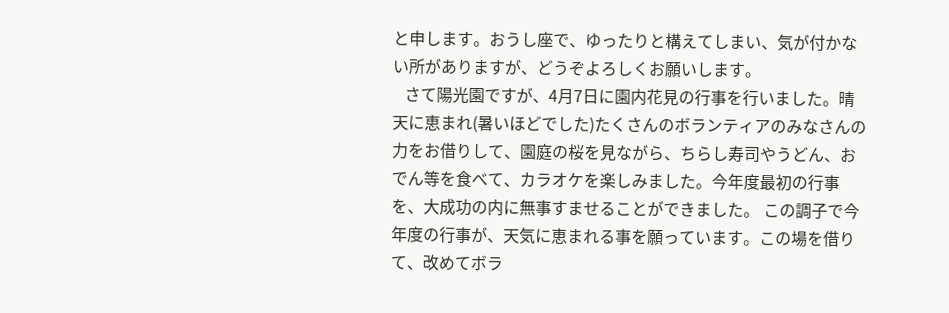と申します。おうし座で、ゆったりと構えてしまい、気が付かない所がありますが、どうぞよろしくお願いします。
   さて陽光園ですが、4月7日に園内花見の行事を行いました。晴天に恵まれ(暑いほどでした)たくさんのボランティアのみなさんの力をお借りして、園庭の桜を見ながら、ちらし寿司やうどん、おでん等を食べて、カラオケを楽しみました。今年度最初の行事を、大成功の内に無事すませることができました。 この調子で今年度の行事が、天気に恵まれる事を願っています。この場を借りて、改めてボラ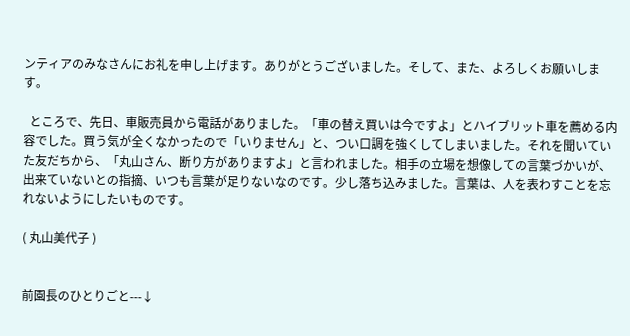ンティアのみなさんにお礼を申し上げます。ありがとうございました。そして、また、よろしくお願いします。

  ところで、先日、車販売員から電話がありました。「車の替え買いは今ですよ」とハイブリット車を薦める内容でした。買う気が全くなかったので「いりません」と、つい口調を強くしてしまいました。それを聞いていた友だちから、「丸山さん、断り方がありますよ」と言われました。相手の立場を想像しての言葉づかいが、出来ていないとの指摘、いつも言葉が足りないなのです。少し落ち込みました。言葉は、人を表わすことを忘れないようにしたいものです。

( 丸山美代子 )


前園長のひとりごと---↓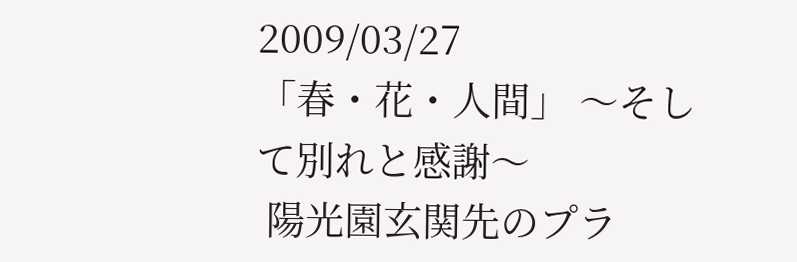2009/03/27
「春・花・人間」 〜そして別れと感謝〜
 陽光園玄関先のプラ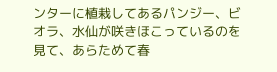ンターに植栽してあるパンジー、ビオラ、水仙が咲きほこっているのを見て、あらためて春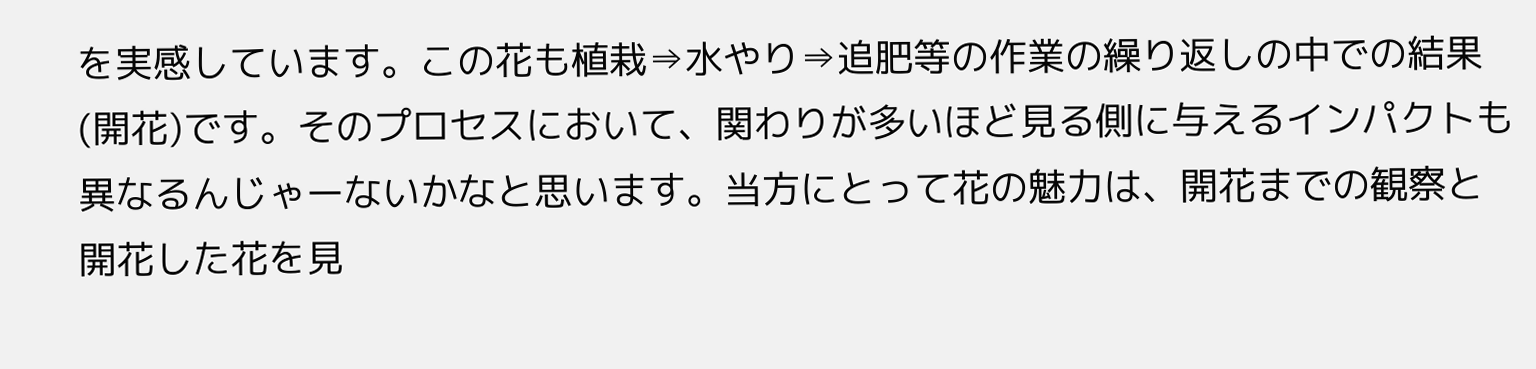を実感しています。この花も植栽⇒水やり⇒追肥等の作業の繰り返しの中での結果(開花)です。そのプロセスにおいて、関わりが多いほど見る側に与えるインパクトも異なるんじゃーないかなと思います。当方にとって花の魅力は、開花までの観察と開花した花を見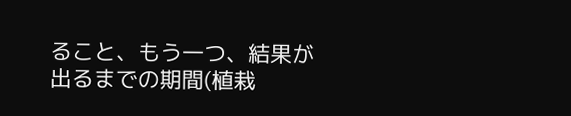ること、もう一つ、結果が出るまでの期間(植栽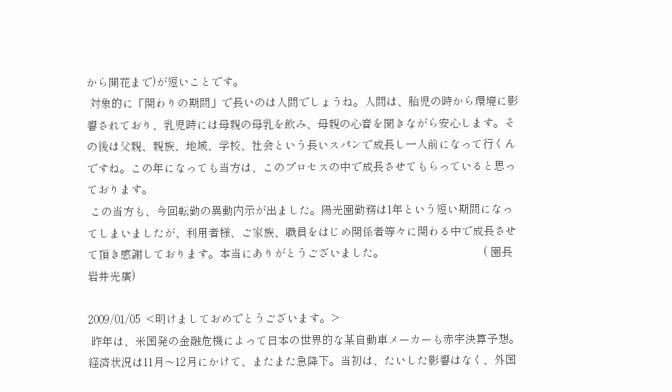から開花まで)が短いことです。
 対象的に「関わりの期間」で長いのは人間でしょうね。人間は、胎児の時から環境に影響されており、乳児時には母親の母乳を飲み、母親の心音を聞きながら安心します。その後は父親、親族、地域、学校、社会という長いスパンで成長し一人前になって行くんですね。この年になっても当方は、このプロセスの中で成長させてもらっていると思っております。
 この当方も、今回転勤の異動内示が出ました。陽光園勤務は1年という短い期間になってしまいましたが、利用者様、ご家族、職員をはじめ関係者等々に関わる中で成長させて頂き感謝しております。本当にありがとうございました。                                 ( 園長 岩井光廣)

2009/01/05  <明けましておめでとうございます。>
 昨年は、米国発の金融危機によって日本の世界的な某自動車メーカーも赤字決算予想。経済状況は11月〜12月にかけて、またまた急降下。当初は、たいした影響はなく、外国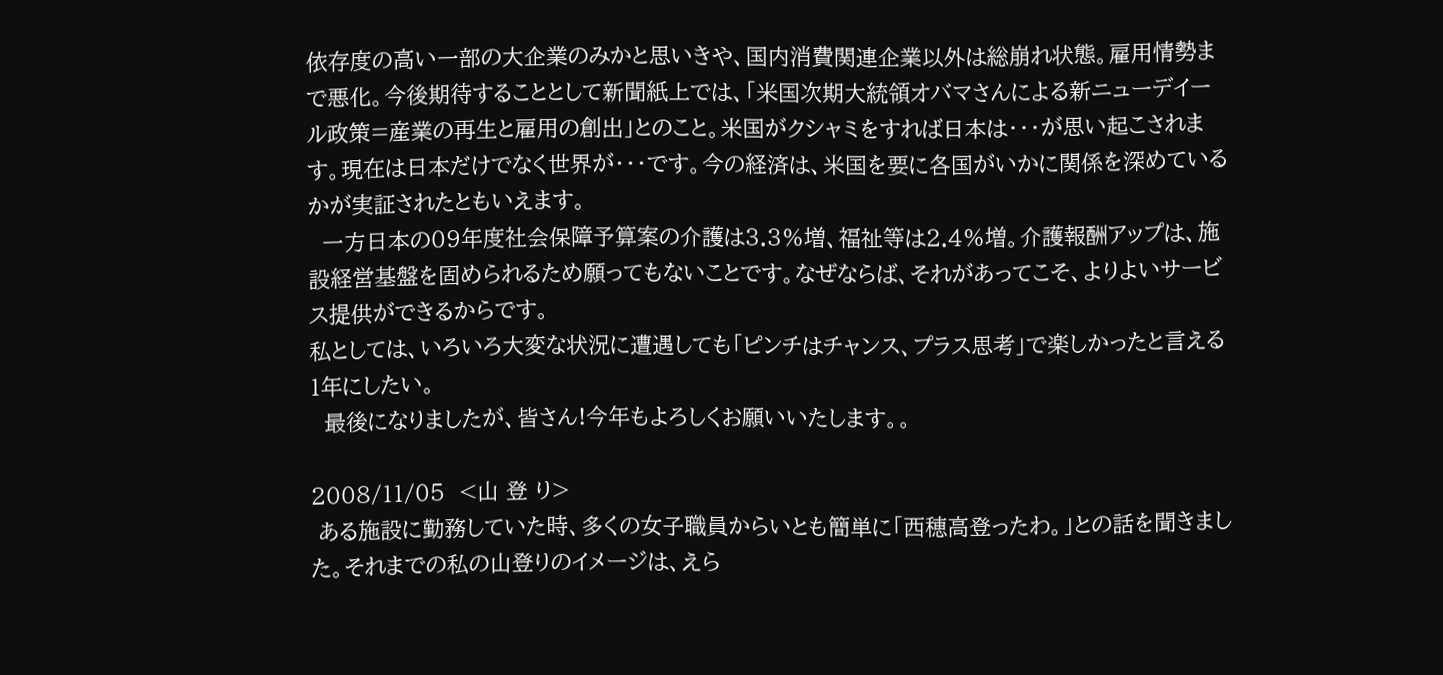依存度の高い一部の大企業のみかと思いきや、国内消費関連企業以外は総崩れ状態。雇用情勢まで悪化。今後期待することとして新聞紙上では、「米国次期大統領オバマさんによる新ニューデイール政策=産業の再生と雇用の創出」とのこと。米国がクシャミをすれば日本は・・・が思い起こされます。現在は日本だけでなく世界が・・・です。今の経済は、米国を要に各国がいかに関係を深めているかが実証されたともいえます。
  一方日本の09年度社会保障予算案の介護は3.3%増、福祉等は2.4%増。介護報酬アップは、施設経営基盤を固められるため願ってもないことです。なぜならば、それがあってこそ、よりよいサービス提供ができるからです。
私としては、いろいろ大変な状況に遭遇しても「ピンチはチャンス、プラス思考」で楽しかったと言える1年にしたい。
  最後になりましたが、皆さん!今年もよろしくお願いいたします。。

2008/11/05  <山 登 り>
 ある施設に勤務していた時、多くの女子職員からいとも簡単に「西穂高登ったわ。」との話を聞きました。それまでの私の山登りのイメージは、えら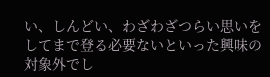い、しんどい、わざわざつらい思いをしてまで登る必要ないといった興味の対象外でし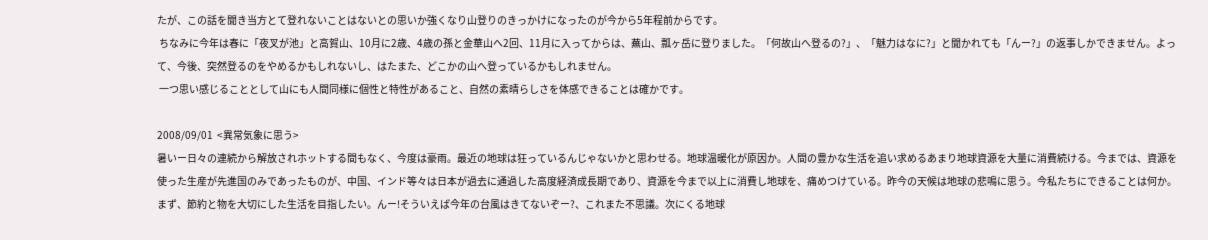たが、この話を聞き当方とて登れないことはないとの思いか強くなり山登りのきっかけになったのが今から5年程前からです。
 ちなみに今年は春に「夜叉が池」と高賀山、10月に2歳、4歳の孫と金華山へ2回、11月に入ってからは、蕪山、瓢ヶ岳に登りました。「何故山へ登るの?」、「魅力はなに?」と聞かれても「んー?」の返事しかできません。よって、今後、突然登るのをやめるかもしれないし、はたまた、どこかの山へ登っているかもしれません。
 一つ思い感じることとして山にも人間同様に個性と特性があること、自然の素晴らしさを体感できることは確かです。

2008/09/01  <異常気象に思う>
暑いー日々の連続から解放されホットする間もなく、今度は豪雨。最近の地球は狂っているんじゃないかと思わせる。地球温暖化が原因か。人間の豊かな生活を追い求めるあまり地球資源を大量に消費続ける。今までは、資源を使った生産が先進国のみであったものが、中国、インド等々は日本が過去に通過した高度経済成長期であり、資源を今まで以上に消費し地球を、痛めつけている。昨今の天候は地球の悲鳴に思う。今私たちにできることは何か。まず、節約と物を大切にした生活を目指したい。んー!そういえば今年の台風はきてないぞー?、これまた不思議。次にくる地球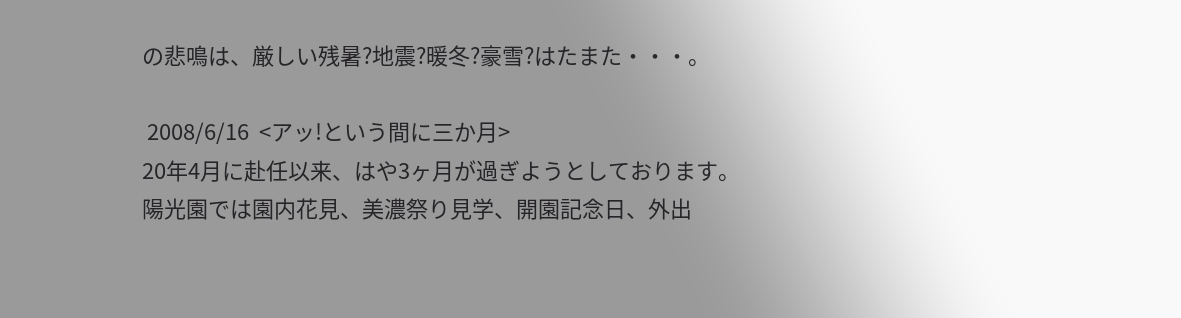の悲鳴は、厳しい残暑?地震?暖冬?豪雪?はたまた・・・。

 2008/6/16  <アッ!という間に三か月>
20年4月に赴任以来、はや3ヶ月が過ぎようとしております。
陽光園では園内花見、美濃祭り見学、開園記念日、外出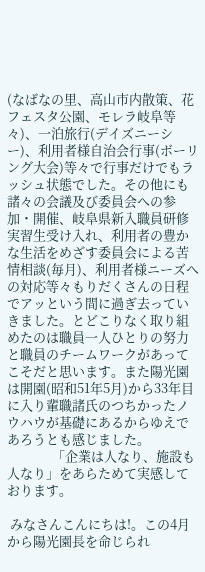(なばなの里、高山市内散策、花フェスタ公園、モレラ岐阜等々)、一泊旅行(デイズニーシー)、利用者様自治会行事(ボーリング大会)等々で行事だけでもラッシュ状態でした。その他にも諸々の会議及び委員会への参加・開催、岐阜県新入職員研修実習生受け入れ、利用者の豊かな生活をめざす委員会による苦情相談(毎月)、利用者様ニーズへの対応等々もりだくさんの日程でアッという間に過ぎ去っていきました。とどこりなく取り組めたのは職員一人ひとりの努力と職員のチームワークがあってこそだと思います。また陽光園は開園(昭和51年5月)から33年目に入り輩職諸氏のつちかったノウハウが基礎にあるからゆえであろうとも感じました。
               「企業は人なり、施設も人なり」をあらためて実感しております。

 みなさんこんにちは!。この4月から陽光園長を命じられ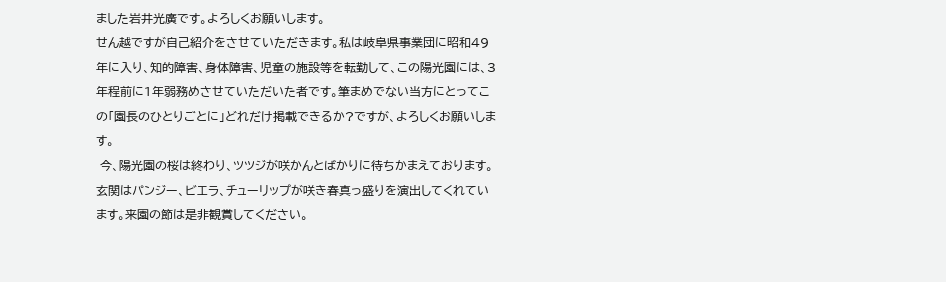ました岩井光廣です。よろしくお願いします。
せん越ですが自己紹介をさせていただきます。私は岐阜県事業団に昭和49年に入り、知的障害、身体障害、児童の施設等を転勤して、この陽光園には、3年程前に1年弱務めさせていただいた者です。筆まめでない当方にとってこの「園長のひとりごとに」どれだけ掲載できるか?ですが、よろしくお願いします。
 今、陽光園の桜は終わり、ツツジが咲かんとばかりに待ちかまえております。玄関はパンジー、ビエラ、チューリップが咲き春真っ盛りを演出してくれています。来園の節は是非観賞してください。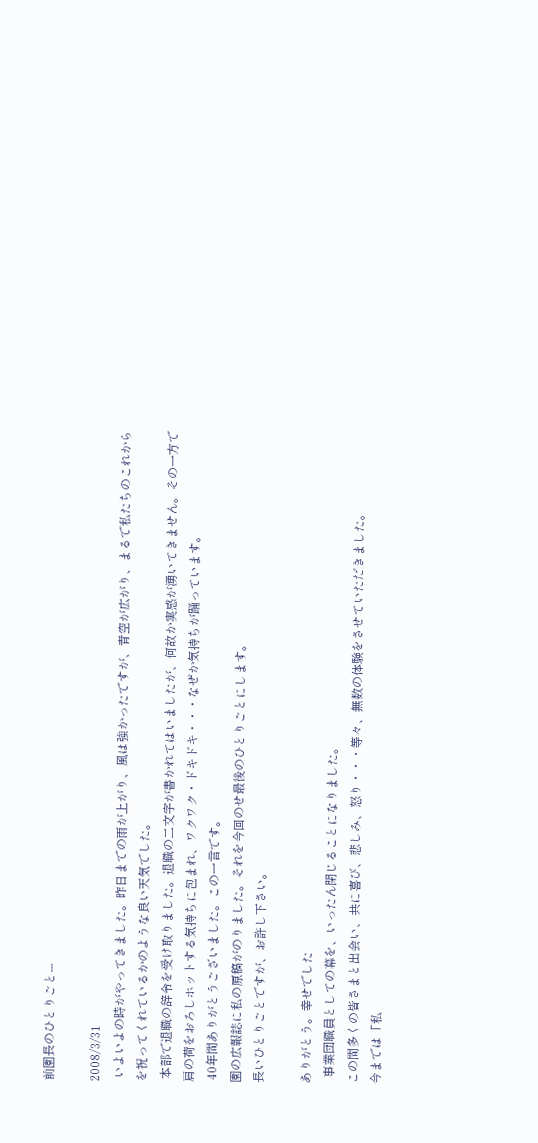前園長のひとりごと---

2008/3/31
 いよいよの時がやってきました。昨日までの雨が上がり、風は強かったですが、青空が広がり、まるで私たちのこれからを祝ってくれているかのような良い天気でした。
 本部で退職の辞令を受け取りました。退職の二文字が書かれてはいましたが、何故か実感が湧いてきません。その一方で肩の荷をおろしホットする気持ちに包まれ、ワクワク・ドキドキ・・・なぜか気持ちが踊っています。
 40年間ありがとうございました。この一言です。
園の広報誌に私の原稿がのりました。それを今回のせ最後のひとりごとにします。
長いひとりごとですが、お許し下さい。

ありがとう。幸せでした
  事業団職員としての幕を、いったん閉じることになりました。
この間多くの皆さまと出会い、共に喜び、悲しみ、怒り・・・等々、無数の体験をさせていただきました。
今までは「私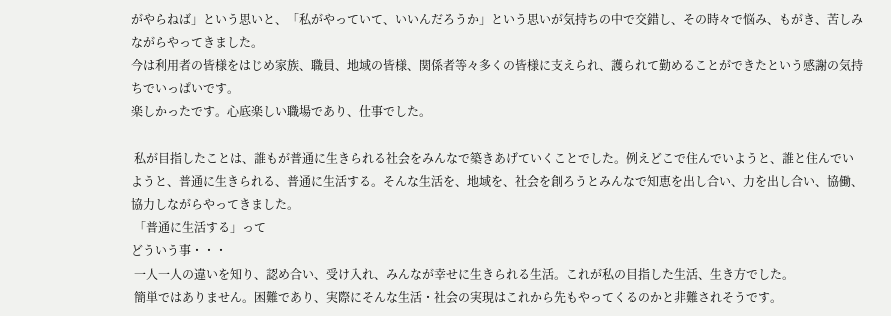がやらねば」という思いと、「私がやっていて、いいんだろうか」という思いが気持ちの中で交錯し、その時々で悩み、もがき、苦しみながらやってきました。
今は利用者の皆様をはじめ家族、職員、地域の皆様、関係者等々多くの皆様に支えられ、護られて勤めることができたという感謝の気持ちでいっぱいです。
楽しかったです。心底楽しい職場であり、仕事でした。

 私が目指したことは、誰もが普通に生きられる社会をみんなで築きあげていくことでした。例えどこで住んでいようと、誰と住んでいようと、普通に生きられる、普通に生活する。そんな生活を、地域を、社会を創ろうとみんなで知恵を出し合い、力を出し合い、協働、協力しながらやってきました。
 「普通に生活する」って
どういう事・・・
 一人一人の違いを知り、認め合い、受け入れ、みんなが幸せに生きられる生活。これが私の目指した生活、生き方でした。
 簡単ではありません。困難であり、実際にそんな生活・社会の実現はこれから先もやってくるのかと非難されそうです。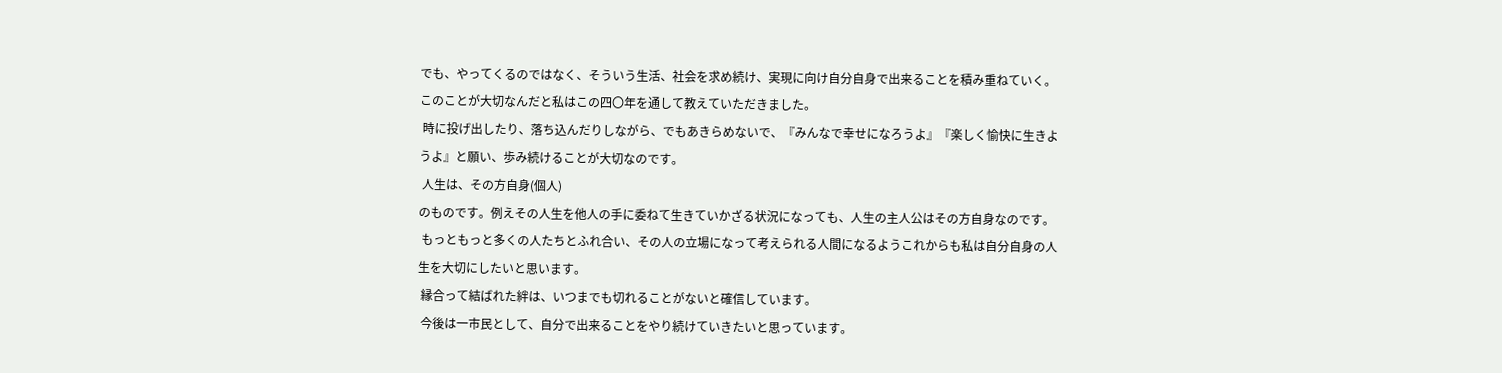でも、やってくるのではなく、そういう生活、社会を求め続け、実現に向け自分自身で出来ることを積み重ねていく。このことが大切なんだと私はこの四〇年を通して教えていただきました。
 時に投げ出したり、落ち込んだりしながら、でもあきらめないで、『みんなで幸せになろうよ』『楽しく愉快に生きようよ』と願い、歩み続けることが大切なのです。
 人生は、その方自身(個人)
のものです。例えその人生を他人の手に委ねて生きていかざる状況になっても、人生の主人公はその方自身なのです。
 もっともっと多くの人たちとふれ合い、その人の立場になって考えられる人間になるようこれからも私は自分自身の人生を大切にしたいと思います。
 縁合って結ばれた絆は、いつまでも切れることがないと確信しています。
 今後は一市民として、自分で出来ることをやり続けていきたいと思っています。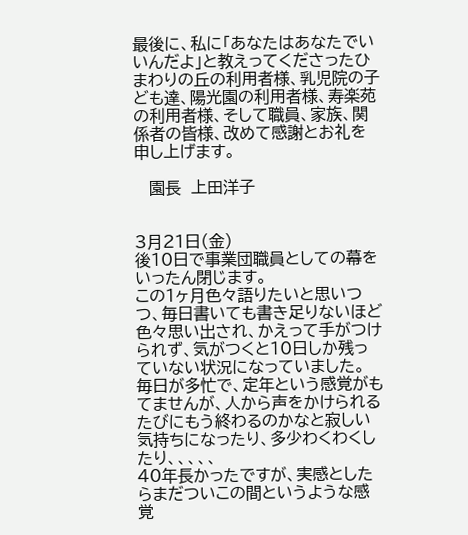最後に、私に「あなたはあなたでいいんだよ」と教えってくださったひまわりの丘の利用者様、乳児院の子ども達、陽光園の利用者様、寿楽苑の利用者様、そして職員、家族、関係者の皆様、改めて感謝とお礼を申し上げます。

   園長  上田洋子


3月21日(金)
後10日で事業団職員としての幕をいったん閉じます。
この1ヶ月色々語りたいと思いつつ、毎日書いても書き足りないほど色々思い出され、かえって手がつけられず、気がつくと10日しか残っていない状況になっていました。
毎日が多忙で、定年という感覚がもてませんが、人から声をかけられるたびにもう終わるのかなと寂しい気持ちになったり、多少わくわくしたり、、、、、
40年長かったですが、実感としたらまだついこの間というような感覚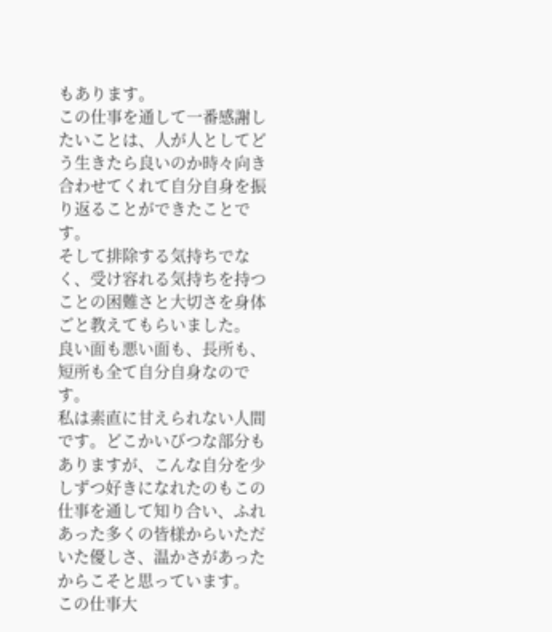もあります。
この仕事を通して一番感謝したいことは、人が人としてどう生きたら良いのか時々向き合わせてくれて自分自身を振り返ることができたことです。
そして排除する気持ちでなく、受け容れる気持ちを持つことの困難さと大切さを身体ごと教えてもらいました。
良い面も悪い面も、長所も、短所も全て自分自身なのです。
私は素直に甘えられない人間です。どこかいびつな部分もありますが、こんな自分を少しずつ好きになれたのもこの仕事を通して知り合い、ふれあった多くの皆様からいただいた優しさ、温かさがあったからこそと思っています。
この仕事大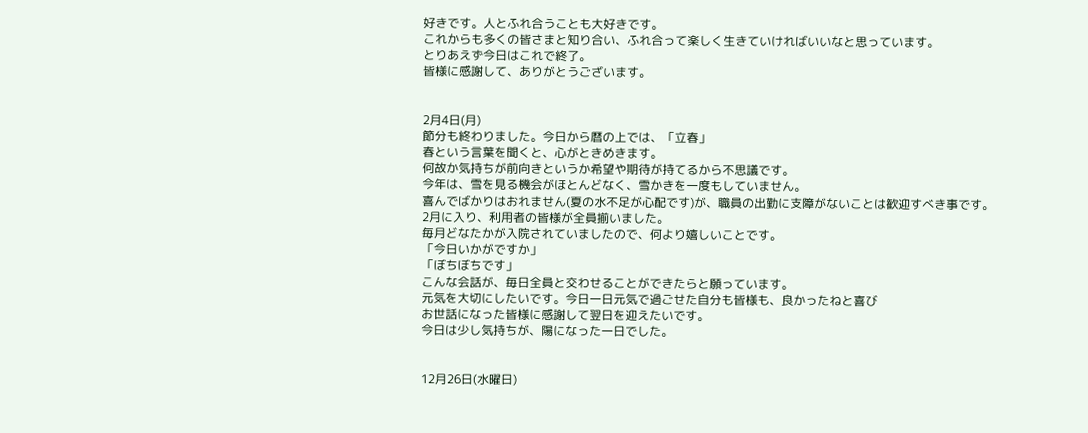好きです。人とふれ合うことも大好きです。
これからも多くの皆さまと知り合い、ふれ合って楽しく生きていければいいなと思っています。
とりあえず今日はこれで終了。
皆様に感謝して、ありがとうございます。


2月4日(月)
節分も終わりました。今日から暦の上では、「立春」
春という言葉を聞くと、心がときめきます。
何故か気持ちが前向きというか希望や期待が持てるから不思議です。
今年は、雪を見る機会がほとんどなく、雪かきを一度もしていません。
喜んでばかりはおれません(夏の水不足が心配です)が、職員の出勤に支障がないことは歓迎すべき事です。
2月に入り、利用者の皆様が全員揃いました。
毎月どなたかが入院されていましたので、何より嬉しいことです。
「今日いかがですか」
「ぼちぼちです」
こんな会話が、毎日全員と交わせることができたらと願っています。
元気を大切にしたいです。今日一日元気で過ごせた自分も皆様も、良かったねと喜び
お世話になった皆様に感謝して翌日を迎えたいです。
今日は少し気持ちが、陽になった一日でした。


12月26日(水曜日)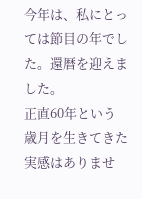今年は、私にとっては節目の年でした。還暦を迎えました。
正直60年という歳月を生きてきた実感はありませ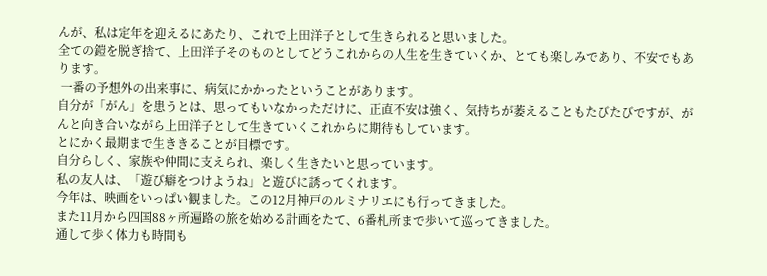んが、私は定年を迎えるにあたり、これで上田洋子として生きられると思いました。
全ての鎧を脱ぎ捨て、上田洋子そのものとしてどうこれからの人生を生きていくか、とても楽しみであり、不安でもあります。
 一番の予想外の出来事に、病気にかかったということがあります。
自分が「がん」を患うとは、思ってもいなかっただけに、正直不安は強く、気持ちが萎えることもたびたびですが、がんと向き合いながら上田洋子として生きていくこれからに期待もしています。
とにかく最期まで生ききることが目標です。
自分らしく、家族や仲間に支えられ、楽しく生きたいと思っています。
私の友人は、「遊び癖をつけようね」と遊びに誘ってくれます。
今年は、映画をいっぱい観ました。この12月神戸のルミナリエにも行ってきました。
また11月から四国88ヶ所遍路の旅を始める計画をたて、6番札所まで歩いて巡ってきました。
通して歩く体力も時間も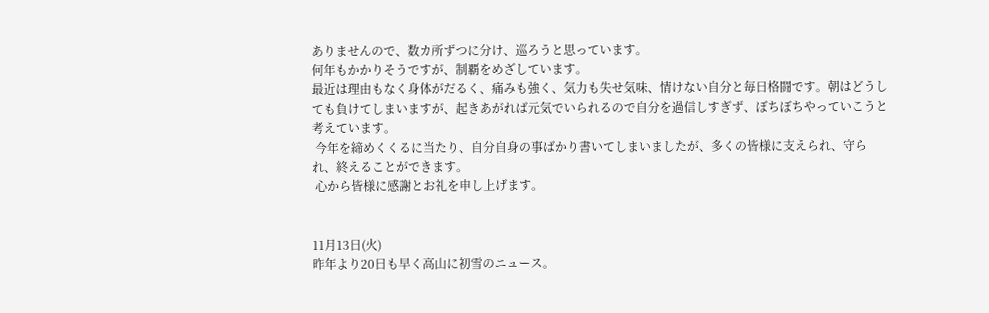ありませんので、数カ所ずつに分け、巡ろうと思っています。
何年もかかりそうですが、制覇をめざしています。
最近は理由もなく身体がだるく、痛みも強く、気力も失せ気味、情けない自分と毎日格闘です。朝はどうしても負けてしまいますが、起きあがれば元気でいられるので自分を過信しすぎず、ぼちぼちやっていこうと考えています。
 今年を締めくくるに当たり、自分自身の事ばかり書いてしまいましたが、多くの皆様に支えられ、守られ、終えることができます。
 心から皆様に感謝とお礼を申し上げます。


11月13日(火)
昨年より20日も早く高山に初雪のニュース。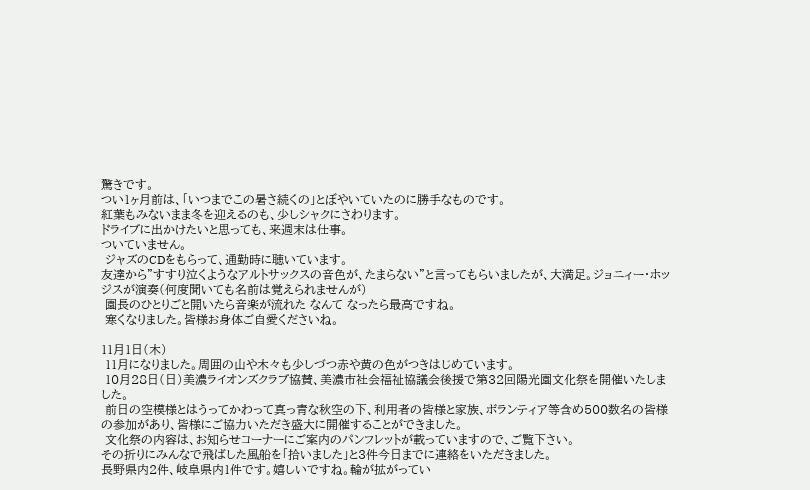驚きです。
つい1ヶ月前は、「いつまでこの暑さ続くの」とぼやいていたのに勝手なものです。
紅葉もみないまま冬を迎えるのも、少しシャクにさわります。
ドライブに出かけたいと思っても、来週末は仕事。
ついていません。
 ジャズのCDをもらって、通勤時に聴いています。
友達から"すすり泣くようなアルトサックスの音色が、たまらない"と言ってもらいましたが、大満足。ジョニィー・ホッジスが演奏(何度聞いても名前は覚えられませんが)
 園長のひとりごと開いたら音楽が流れた なんて なったら最高ですね。
 寒くなりました。皆様お身体ご自愛くださいね。

11月1日(木)
 11月になりました。周囲の山や木々も少しづつ赤や黄の色がつきはじめています。
 10月28日(日)美濃ライオンズクラブ協賛、美濃市社会福祉協議会後援で第32回陽光園文化祭を開催いたしました。
 前日の空模様とはうってかわって真っ青な秋空の下、利用者の皆様と家族、ボランティア等含め500数名の皆様の参加があり、皆様にご協力いただき盛大に開催することができました。
 文化祭の内容は、お知らせコーナーにご案内のパンフレットが載っていますので、ご覧下さい。
その折りにみんなで飛ばした風船を「拾いました」と3件今日までに連絡をいただきました。
長野県内2件、岐阜県内1件です。嬉しいですね。輪が拡がってい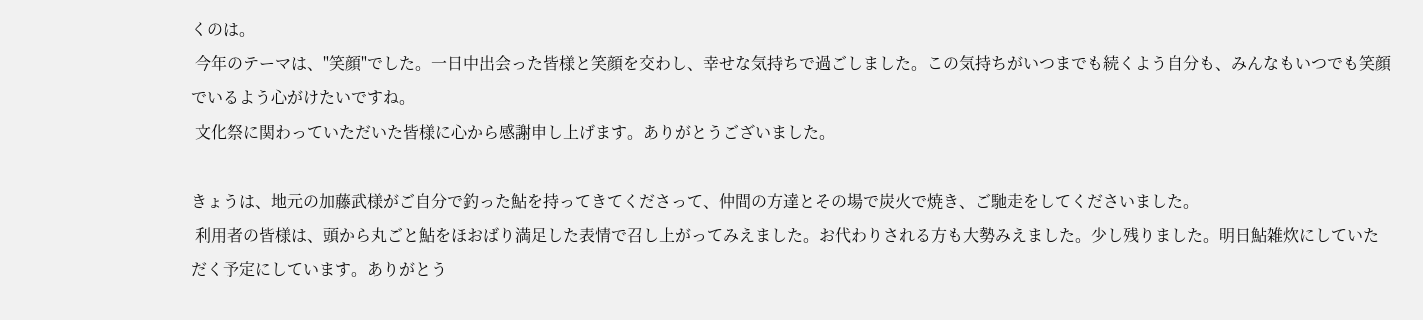くのは。
 今年のテーマは、"笑顔"でした。一日中出会った皆様と笑顔を交わし、幸せな気持ちで過ごしました。この気持ちがいつまでも続くよう自分も、みんなもいつでも笑顔でいるよう心がけたいですね。
 文化祭に関わっていただいた皆様に心から感謝申し上げます。ありがとうございました。

きょうは、地元の加藤武様がご自分で釣った鮎を持ってきてくださって、仲間の方達とその場で炭火で焼き、ご馳走をしてくださいました。
 利用者の皆様は、頭から丸ごと鮎をほおばり満足した表情で召し上がってみえました。お代わりされる方も大勢みえました。少し残りました。明日鮎雑炊にしていただく予定にしています。ありがとう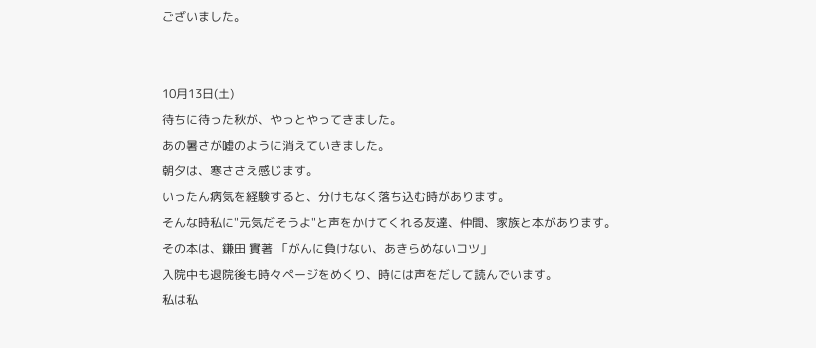ございました。


10月13日(土)
待ちに待った秋が、やっとやってきました。
あの暑さが嘘のように消えていきました。
朝夕は、寒ささえ感じます。
いったん病気を経験すると、分けもなく落ち込む時があります。
そんな時私に"元気だそうよ"と声をかけてくれる友達、仲間、家族と本があります。
その本は、鎌田 實著 「がんに負けない、あきらめないコツ」
入院中も退院後も時々ページをめくり、時には声をだして読んでいます。
私は私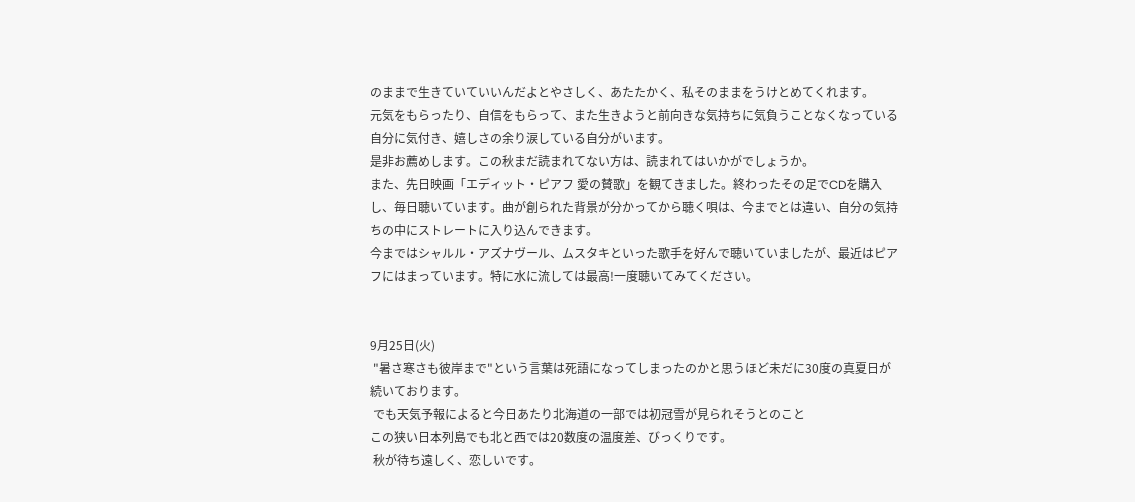のままで生きていていいんだよとやさしく、あたたかく、私そのままをうけとめてくれます。
元気をもらったり、自信をもらって、また生きようと前向きな気持ちに気負うことなくなっている自分に気付き、嬉しさの余り涙している自分がいます。
是非お薦めします。この秋まだ読まれてない方は、読まれてはいかがでしょうか。
また、先日映画「エディット・ピアフ 愛の賛歌」を観てきました。終わったその足でCDを購入し、毎日聴いています。曲が創られた背景が分かってから聴く唄は、今までとは違い、自分の気持ちの中にストレートに入り込んできます。
今まではシャルル・アズナヴール、ムスタキといった歌手を好んで聴いていましたが、最近はピアフにはまっています。特に水に流しては最高!一度聴いてみてください。


9月25日(火)
 "暑さ寒さも彼岸まで"という言葉は死語になってしまったのかと思うほど未だに30度の真夏日が続いております。
 でも天気予報によると今日あたり北海道の一部では初冠雪が見られそうとのこと
この狭い日本列島でも北と西では20数度の温度差、びっくりです。
 秋が待ち遠しく、恋しいです。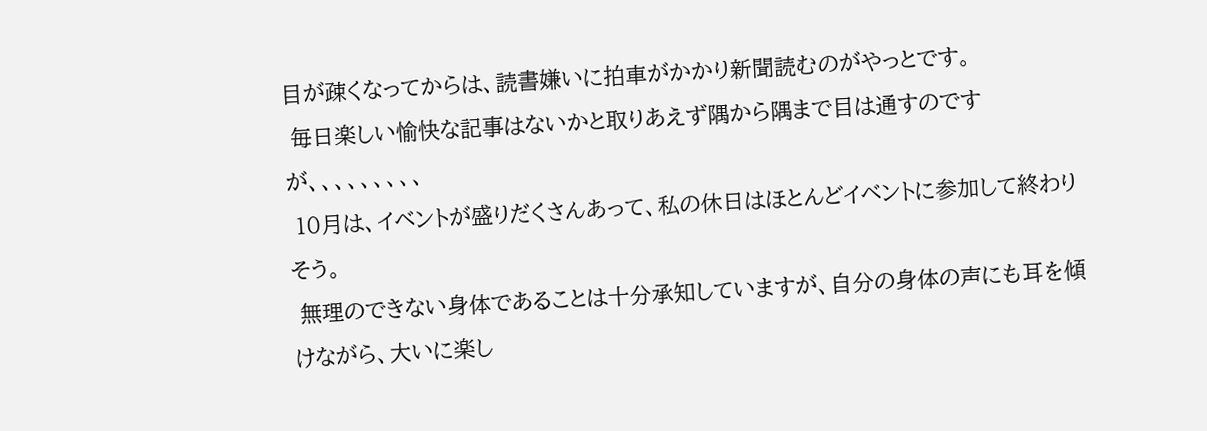目が疎くなってからは、読書嫌いに拍車がかかり新聞読むのがやっとです。
 毎日楽しい愉快な記事はないかと取りあえず隅から隅まで目は通すのですが、、、、、、、、、
 10月は、イベントが盛りだくさんあって、私の休日はほとんどイベントに参加して終わりそう。
 無理のできない身体であることは十分承知していますが、自分の身体の声にも耳を傾けながら、大いに楽し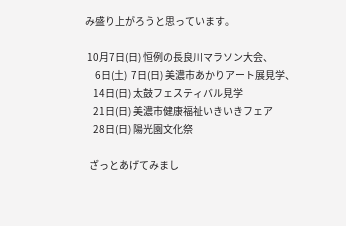み盛り上がろうと思っています。

 10月7日(日) 恒例の長良川マラソン大会、
     6日(土)  7日(日) 美濃市あかりアート展見学、
    14日(日) 太鼓フェスティバル見学
    21日(日) 美濃市健康福祉いきいきフェア
    28日(日) 陽光園文化祭

  ざっとあげてみまし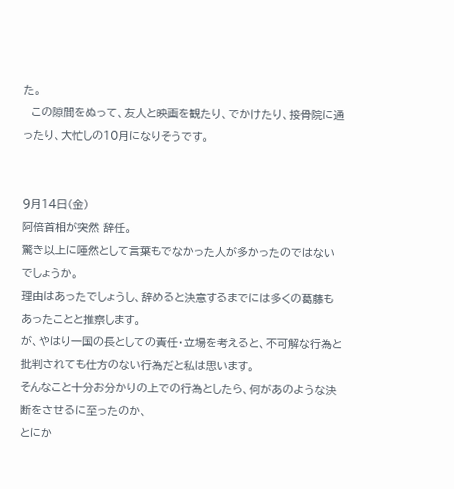た。
  この隙間をぬって、友人と映画を観たり、でかけたり、接骨院に通ったり、大忙しの10月になりそうです。


9月14日(金)
阿倍首相が突然 辞任。
驚き以上に唖然として言葉もでなかった人が多かったのではないでしょうか。
理由はあったでしょうし、辞めると決意するまでには多くの葛藤もあったことと推察します。
が、やはり一国の長としての責任・立場を考えると、不可解な行為と批判されても仕方のない行為だと私は思います。
そんなこと十分お分かりの上での行為としたら、何があのような決断をさせるに至ったのか、
とにか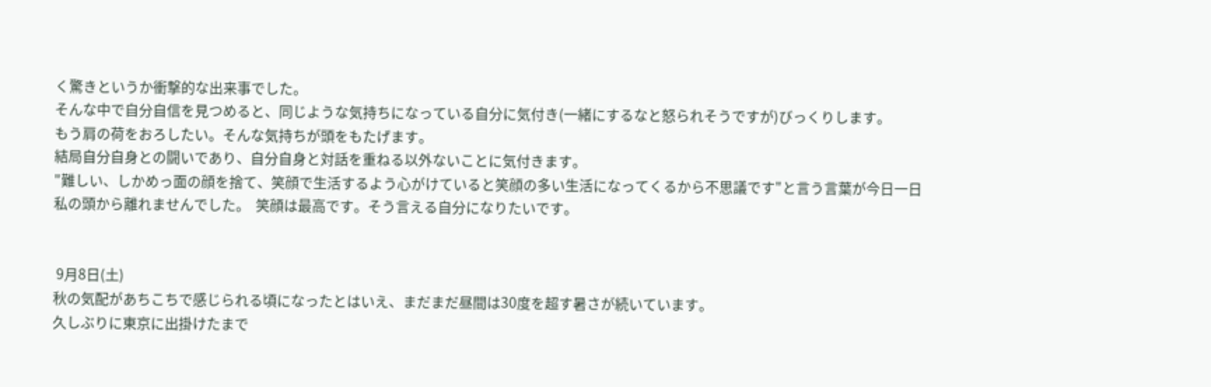く驚きというか衝撃的な出来事でした。
そんな中で自分自信を見つめると、同じような気持ちになっている自分に気付き(一緒にするなと怒られそうですが)びっくりします。
もう肩の荷をおろしたい。そんな気持ちが頭をもたげます。
結局自分自身との闘いであり、自分自身と対話を重ねる以外ないことに気付きます。
"難しい、しかめっ面の顔を捨て、笑顔で生活するよう心がけていると笑顔の多い生活になってくるから不思議です"と言う言葉が今日一日私の頭から離れませんでした。  笑顔は最高です。そう言える自分になりたいです。


 9月8日(土)
秋の気配があちこちで感じられる頃になったとはいえ、まだまだ昼間は30度を超す暑さが続いています。
久しぶりに東京に出掛けたまで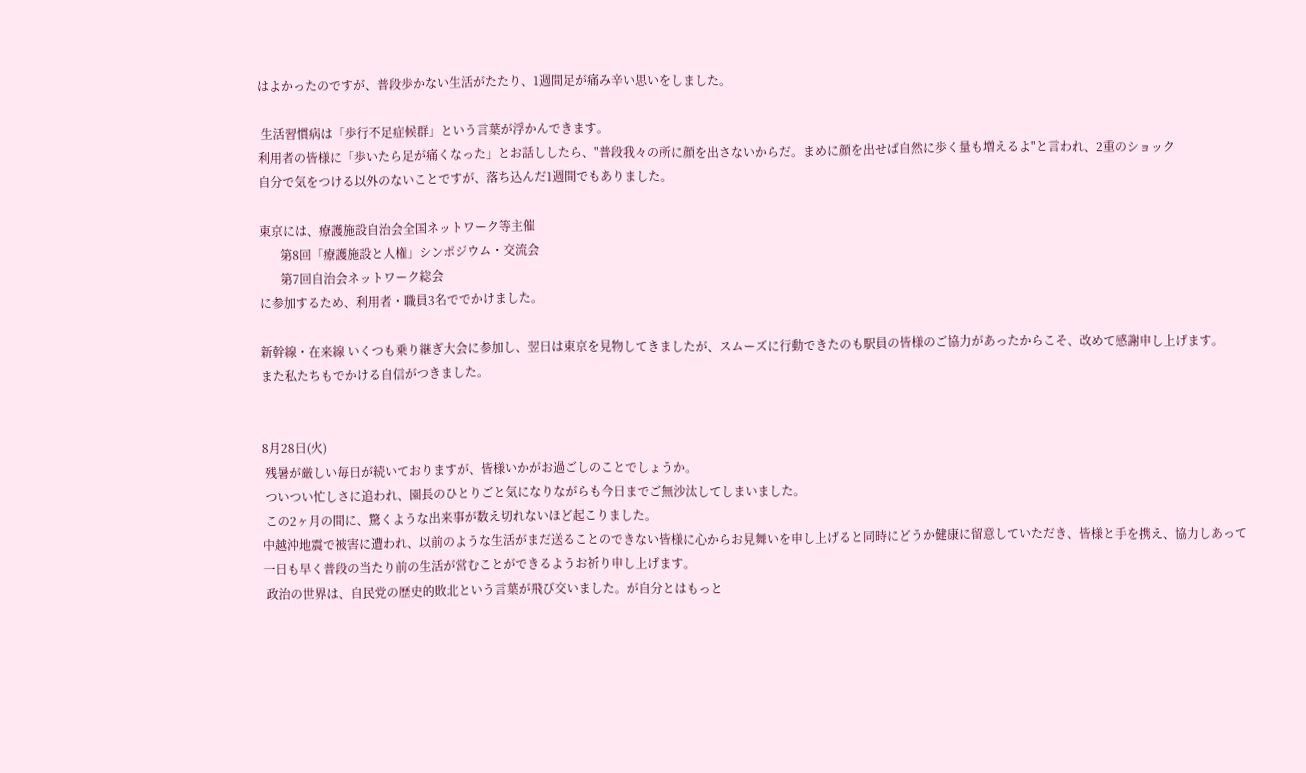はよかったのですが、普段歩かない生活がたたり、1週間足が痛み辛い思いをしました。

 生活習慣病は「歩行不足症候群」という言葉が浮かんできます。
利用者の皆様に「歩いたら足が痛くなった」とお話ししたら、"普段我々の所に顔を出さないからだ。まめに顔を出せば自然に歩く量も増えるよ"と言われ、2重のショック
自分で気をつける以外のないことですが、落ち込んだ1週間でもありました。

東京には、療護施設自治会全国ネットワーク等主催
       第8回「療護施設と人権」シンポジウム・交流会
       第7回自治会ネットワーク総会
に参加するため、利用者・職員3名ででかけました。

新幹線・在来線 いくつも乗り継ぎ大会に参加し、翌日は東京を見物してきましたが、スムーズに行動できたのも駅員の皆様のご協力があったからこそ、改めて感謝申し上げます。
また私たちもでかける自信がつきました。


8月28日(火)
 残暑が厳しい毎日が続いておりますが、皆様いかがお過ごしのことでしょうか。
 ついつい忙しさに追われ、園長のひとりごと気になりながらも今日までご無沙汰してしまいました。
 この2ヶ月の間に、驚くような出来事が数え切れないほど起こりました。
中越沖地震で被害に遭われ、以前のような生活がまだ送ることのできない皆様に心からお見舞いを申し上げると同時にどうか健康に留意していただき、皆様と手を携え、協力しあって一日も早く普段の当たり前の生活が営むことができるようお祈り申し上げます。
 政治の世界は、自民党の歴史的敗北という言葉が飛び交いました。が自分とはもっと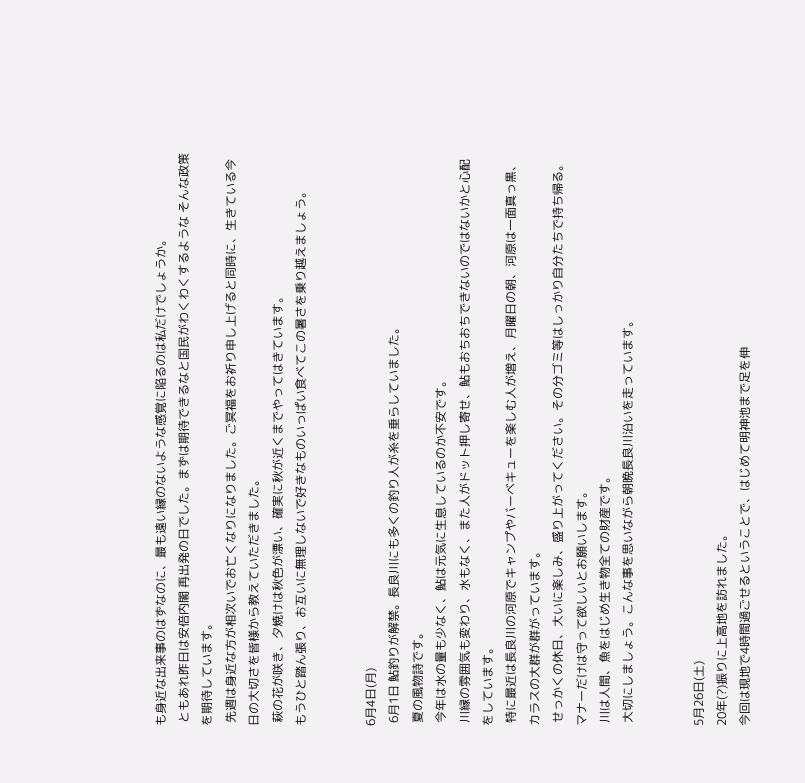も身近な出来事のはずなのに、最も遠い縁のないような感覚に陥るのは私だけでしょうか。
 ともあれ昨日は安倍内閣 再出発の日でした。まずは期待できるなと国民がわくわくするような そんな政策を期待しています。
 先週は身近な方が相次いでお亡くなりになりました。ご冥福をお祈り申し上げると同時に、生きている今日の大切さを皆様から教えていただきました。
 萩の花が咲き、夕焼けは秋色が漂い、確実に秋が近くまでやってはきています。
もうひと踏ん張り、お互いに無理しないで好きなものいっぱい食べてこの暑さを乗り越えましょう。


6月4日(月)
 6月1日 鮎釣りが解禁。長良川にも多くの釣り人が糸を垂らしていました。
 夏の風物詩です。
 今年は水の量も少なく、鮎は元気に生息しているのか不安です。
 川縁の雰囲気も変わり、水もなく、また人がドット押し寄せ、鮎もおちおちできないのではないかと心配をしています。
 特に最近は長良川の河原でキャンプやバーベキューを楽しむ人が増え、月曜日の朝、河原は一面真っ黒、カラスの大群が群がっています。
 せっかくの休日、大いに楽しみ、盛り上がってください。その分ゴミ等はしっかり自分たちで持ち帰る。マナーだけは守って欲しいとお願いします。
 川は人間、魚をはじめ生き物全ての財産です。
 大切にしましょう。こんな事を思いながら朝晩長良川沿いを走っています。


5月26日(土)
20年(?)振りに上高地を訪れました。
今回は現地で4時間過ごせるということで、はじめて明神池まで足を伸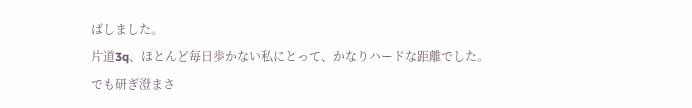ばしました。
片道3q、ほとんど毎日歩かない私にとって、かなりハードな距離でした。
でも研ぎ澄まさ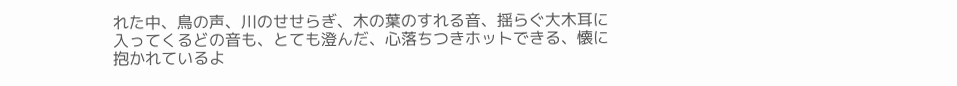れた中、鳥の声、川のせせらぎ、木の葉のすれる音、揺らぐ大木耳に入ってくるどの音も、とても澄んだ、心落ちつきホットできる、懐に抱かれているよ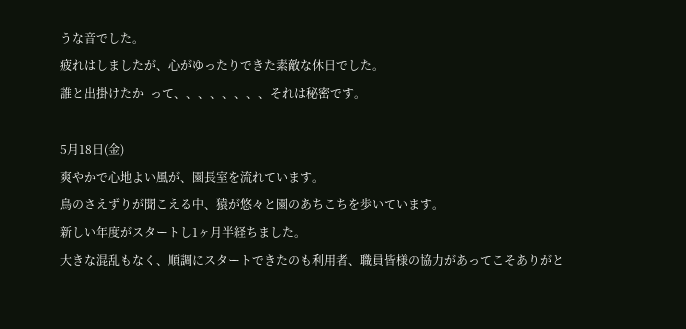うな音でした。
疲れはしましたが、心がゆったりできた素敵な休日でした。
誰と出掛けたか  って、、、、、、、、それは秘密です。

5月18日(金)
爽やかで心地よい風が、園長室を流れています。
鳥のさえずりが聞こえる中、猿が悠々と園のあちこちを歩いています。
新しい年度がスタートし1ヶ月半経ちました。
大きな混乱もなく、順調にスタートできたのも利用者、職員皆様の協力があってこそありがと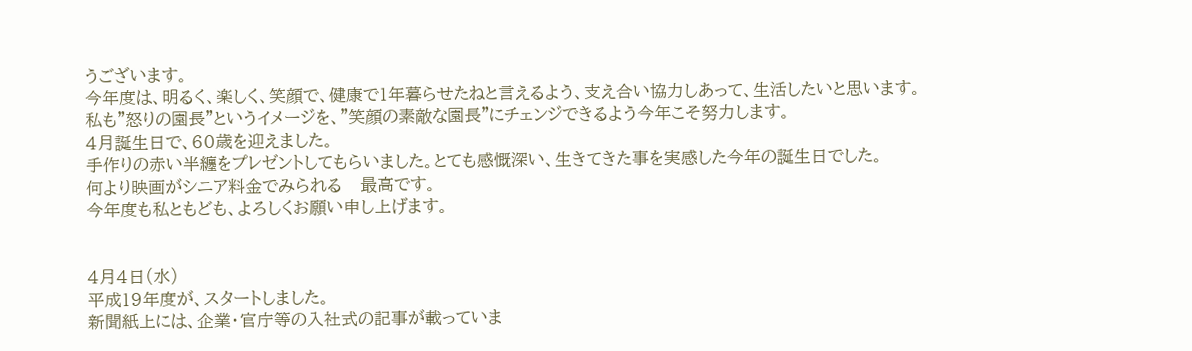うございます。
今年度は、明るく、楽しく、笑顔で、健康で1年暮らせたねと言えるよう、支え合い協力しあって、生活したいと思います。
私も"怒りの園長"というイメージを、"笑顔の素敵な園長"にチェンジできるよう今年こそ努力します。
4月誕生日で、60歳を迎えました。
手作りの赤い半纏をプレゼントしてもらいました。とても感慨深い、生きてきた事を実感した今年の誕生日でした。
何より映画がシニア料金でみられる   最高です。
今年度も私ともども、よろしくお願い申し上げます。


4月4日(水)
平成19年度が、スタートしました。
新聞紙上には、企業・官庁等の入社式の記事が載っていま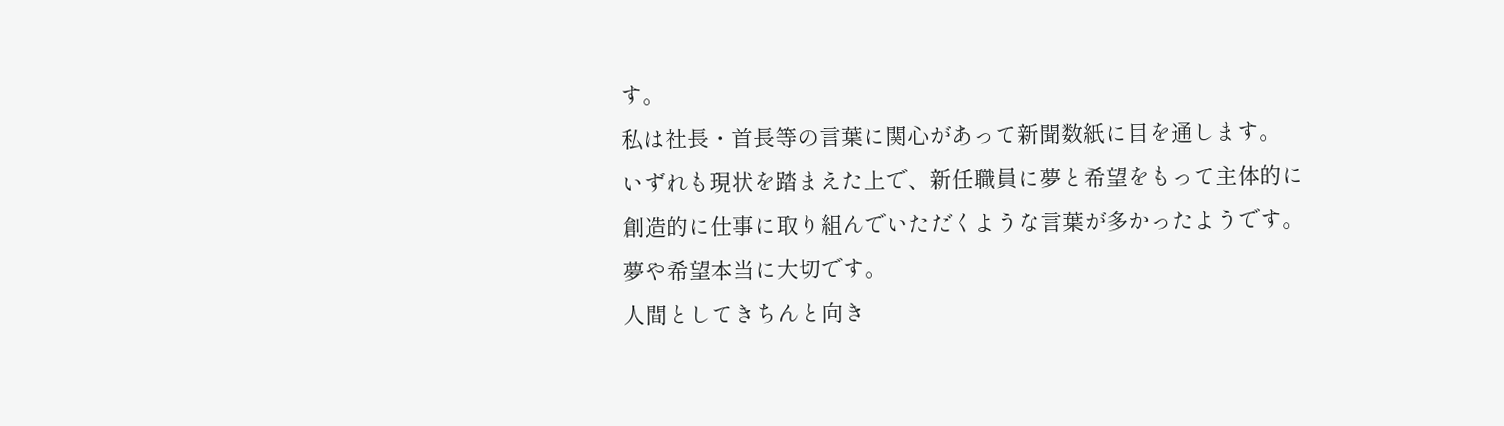す。
私は社長・首長等の言葉に関心があって新聞数紙に目を通します。
いずれも現状を踏まえた上で、新任職員に夢と希望をもって主体的に創造的に仕事に取り組んでいただくような言葉が多かったようです。
夢や希望本当に大切です。
人間としてきちんと向き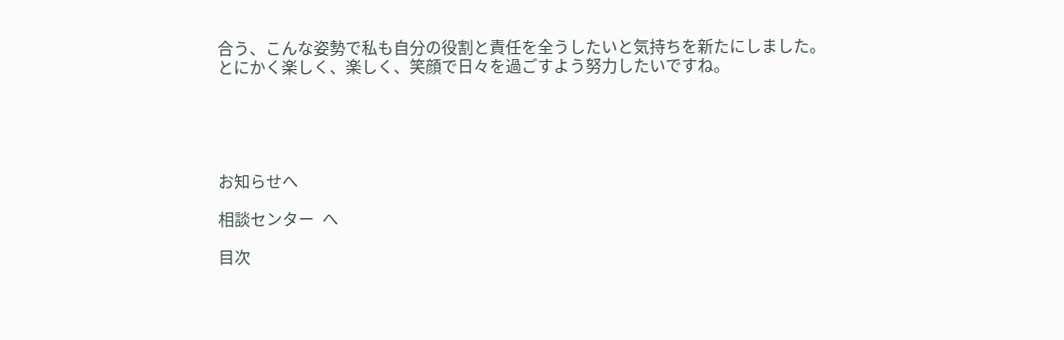合う、こんな姿勢で私も自分の役割と責任を全うしたいと気持ちを新たにしました。
とにかく楽しく、楽しく、笑顔で日々を過ごすよう努力したいですね。





お知らせへ

相談センター  へ

目次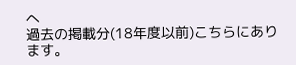へ
過去の掲載分(18年度以前)こちらにあります。